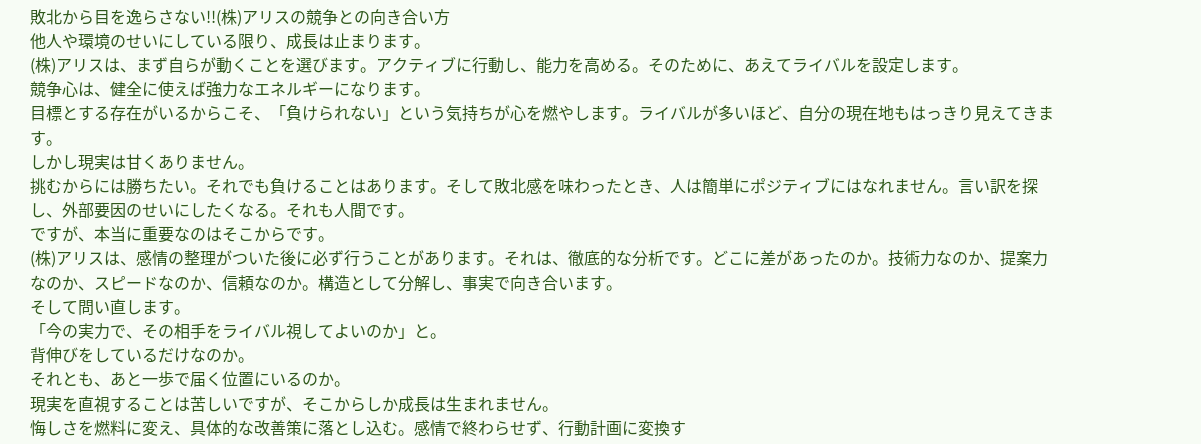敗北から目を逸らさない!!(株)アリスの競争との向き合い方
他人や環境のせいにしている限り、成長は止まります。
(株)アリスは、まず自らが動くことを選びます。アクティブに行動し、能力を高める。そのために、あえてライバルを設定します。
競争心は、健全に使えば強力なエネルギーになります。
目標とする存在がいるからこそ、「負けられない」という気持ちが心を燃やします。ライバルが多いほど、自分の現在地もはっきり見えてきます。
しかし現実は甘くありません。
挑むからには勝ちたい。それでも負けることはあります。そして敗北感を味わったとき、人は簡単にポジティブにはなれません。言い訳を探し、外部要因のせいにしたくなる。それも人間です。
ですが、本当に重要なのはそこからです。
(株)アリスは、感情の整理がついた後に必ず行うことがあります。それは、徹底的な分析です。どこに差があったのか。技術力なのか、提案力なのか、スピードなのか、信頼なのか。構造として分解し、事実で向き合います。
そして問い直します。
「今の実力で、その相手をライバル視してよいのか」と。
背伸びをしているだけなのか。
それとも、あと一歩で届く位置にいるのか。
現実を直視することは苦しいですが、そこからしか成長は生まれません。
悔しさを燃料に変え、具体的な改善策に落とし込む。感情で終わらせず、行動計画に変換す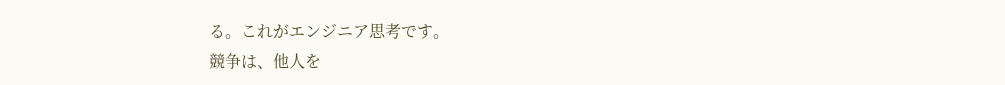る。これがエンジニア思考です。
競争は、他人を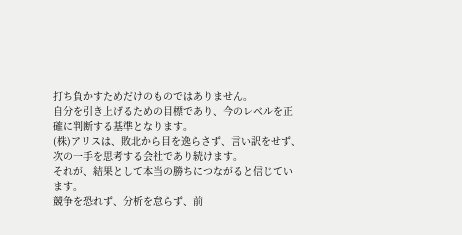打ち負かすためだけのものではありません。
自分を引き上げるための目標であり、今のレベルを正確に判断する基準となります。
(株)アリスは、敗北から目を逸らさず、言い訳をせず、次の一手を思考する会社であり続けます。
それが、結果として本当の勝ちにつながると信じています。
競争を恐れず、分析を怠らず、前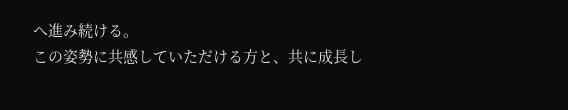へ進み続ける。
この姿勢に共感していただける方と、共に成長し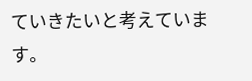ていきたいと考えています。